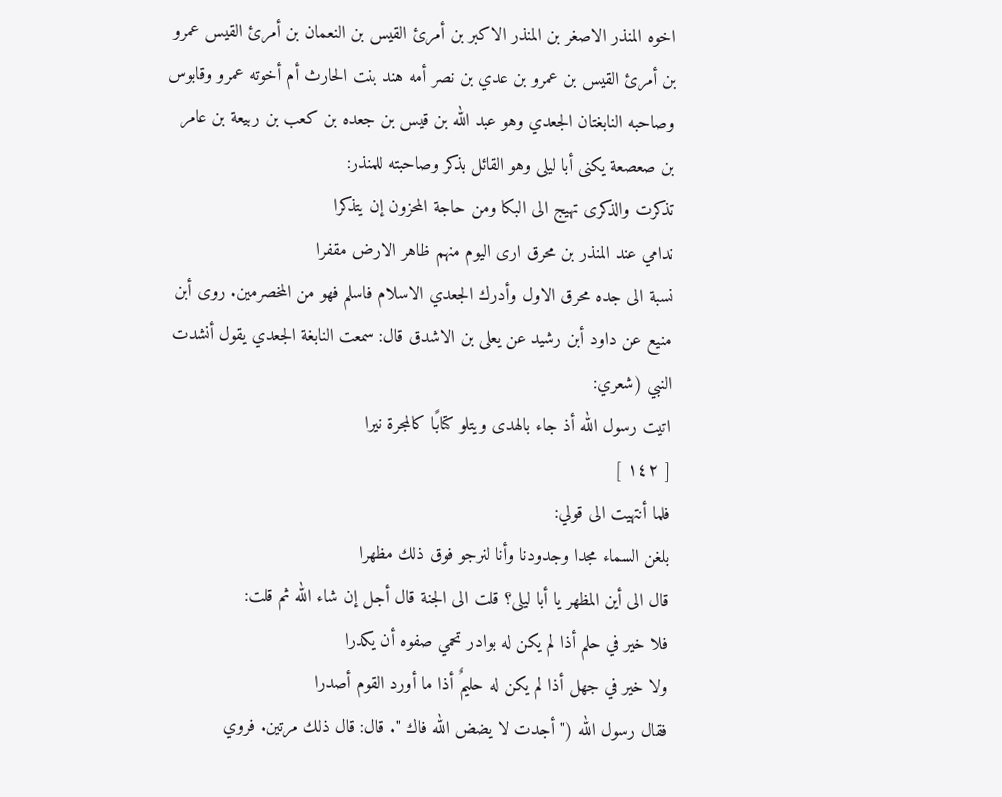اخوه المنذر الاصغر بن المنذر الاكبر بن أمرئ القيس بن النعمان بن أمرئ القيس عمرو بن أمرئ القيس بن عمرو بن عدي بن نصر أمه هند بنت الحارث أم أخوته عمرو وقابوس وصاحبه النابغتان الجعدي وهو عبد الله بن قيس بن جعده بن كعب بن ربيعة بن عامر بن صعصعة يكنى أبا ليلى وهو القائل بذكر وصاحبته للمنذر:
تذكرت والذكرى تهيج الى البكا ومن حاجة المحزون إن يتذكرا
ندامي عند المنذر بن محرق ارى اليوم منهم ظاهر الارض مقفرا
نسبة الى جده محرق الاول وأدرك الجعدي الاسلام فاسلم فهو من المخصرمين. روى أبن منيع عن داود أبن رشيد عن يعلى بن الاشدق قال: سمعت النابغة الجعدي يقول أنشدت النبي (شعري:
اتيت رسول الله أذ جاء بالهدى ويتلو كتابًا كالمجرة نيرا
[ ١٤٢ ]
فلما أنتهيت الى قولي:
بلغن السماء مجدا وجدودنا وأنا لنرجو فوق ذلك مظهرا
قال الى أين المظهر يا أبا ليلى؟ قلت الى الجنة قال أجل إن شاء الله ثم قلت:
فلا خير في حلم أذا لم يكن له بوادر تحمي صفوه أن يكدرا
ولا خير في جهل أذا لم يكن له حليمٌ أذا ما أورد القوم أصدرا
فقال رسول الله (" أجدت لا يضض الله فاك ". قال: قال ذلك مرتين. فروي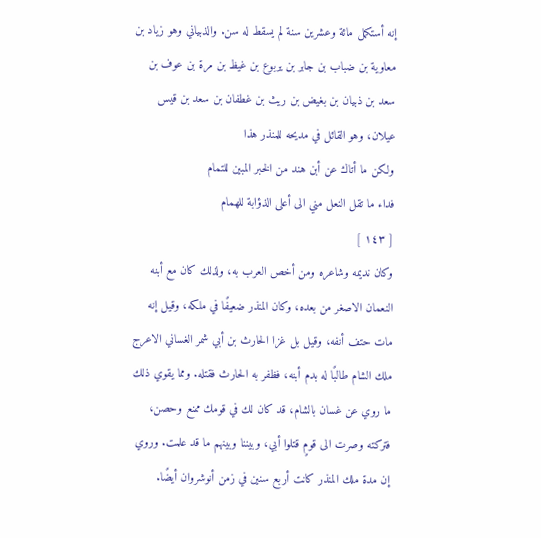إنه أستكمل مائة وعشرين سنة لم يسقط له سن. والذبياني وهو زياد بن معاوية بن ضباب بن جابر بن يربوع بن غيظ بن مرة بن عوف بن سعد بن ذبيان بن بغيض بن ريث بن غطفان بن سعد بن قيس عيلان، وهو القائل في مديحه للمنذر هذا
ولكن ما أتاك عن أبن هند من الخبر المبين للتمام
فداء ما تقل النعل مني الى أعلى الذؤابة للهمام
[ ١٤٣ ]
وكان نديمه وشاعره ومن أخص العرب به، ولذلك كان مع أبنه
النعمان الاصغر من بعده، وكان المنذر ضعيفًا في ملكه، وقيل إنه مات حتف أنفه، وقيل بل غزا الحارث بن أبي شمر الغساني الاعرج ملك الشام طالبًا له بدم أبنه، فظفر به الحارث فقتله. ومما يقوي ذلك ما روي عن غسان بالشام، قد كان لك في قومك ممنع وحصن، فتركته وصرت الى قومٍ قتلوا أبي، وبيننا وبينهم ما قد علمت. وروي إن مدة ملك المنذر كانت أربع سنين في زمن أنوشروان أيضًا.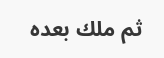ثم ملك بعده